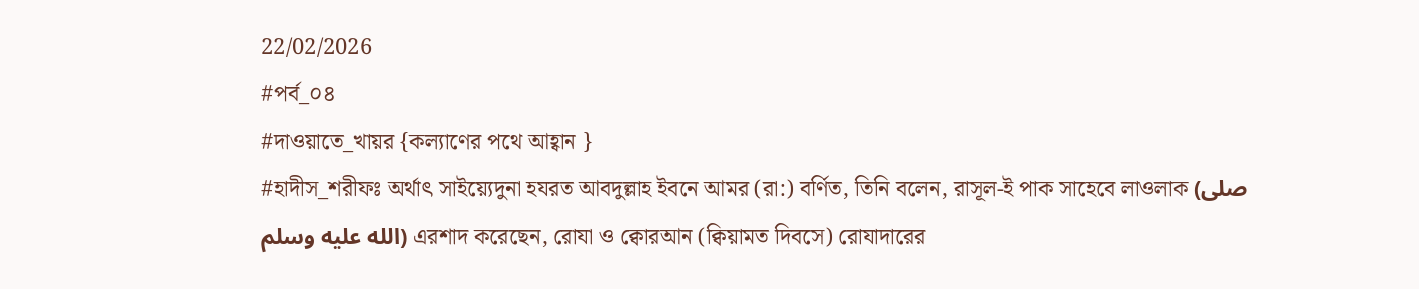22/02/2026
#পর্ব_০৪
#দাওয়াতে_খায়র {কল্যাণের পথে আহ্বান }
#হাদীস_শরীফঃ অর্থাৎ সাইয়্যেদুনা হযরত আবদুল্লাহ ইবনে আমর (রা:) বর্ণিত, তিনি বলেন, রাসূল-ই পাক সাহেবে লাওলাক (صلى الله عليه وسلم) এরশাদ করেছেন, রোযা ও ক্বোরআন (ক্বিয়ামত দিবসে) রোযাদারের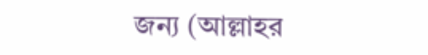জন্য (আল্লাহর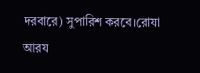দরবারে) সুপারিশ করবে।রোযা আরয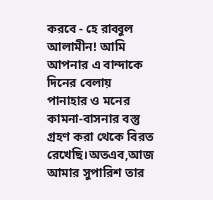করবে - হে রাব্বুল আলামীন! আমি আপনার এ বান্দাকে দিনের বেলায় পানাহার ও মনের কামনা-বাসনার বস্তু গ্রহণ করা থেকে বিরত রেখেছি।অতএব,আজ আমার সুপারিশ তার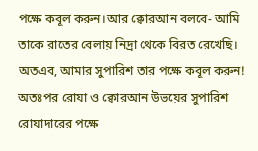পক্ষে কবূল করুন।আর ক্বোরআন বলবে- আমি তাকে রাতের বেলায় নিদ্রা থেকে বিরত রেখেছি। অতএব, আমার সুপারিশ তার পক্ষে কবূল করুন! অতঃপর রোযা ও ক্বোরআন উভয়ের সুপারিশ রোযাদারের পক্ষে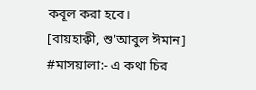কবূল করা হবে।
[বায়হাক্বী, শু'আবুল ঈমান]
#মাসয়ালা:- এ কথা চির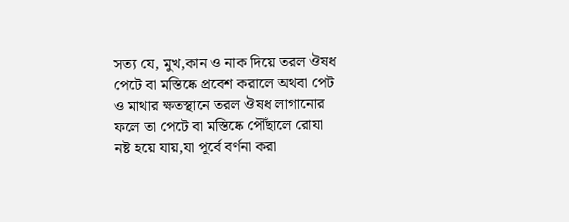সত্য যে, মুখ,কান ও নাক দিয়ে তরল ঔষধ পেটে বা মস্তিষ্কে প্রবেশ করালে অথবা পেট ও মাথার ক্ষতস্থানে তরল ঔষধ লাগানোর ফলে তা পেটে বা মস্তিষ্কে পৌঁছালে রোযা নষ্ট হয়ে যায়,যা পূর্বে বর্ণনা করা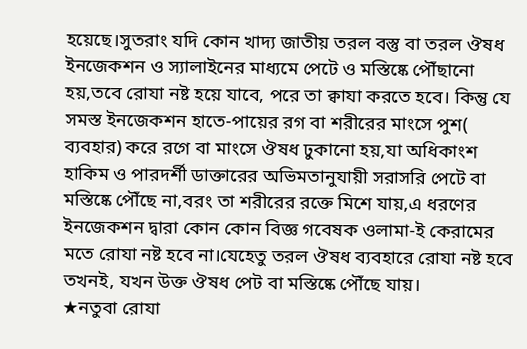হয়েছে।সুতরাং যদি কোন খাদ্য জাতীয় তরল বস্তু বা তরল ঔষধ ইনজেকশন ও স্যালাইনের মাধ্যমে পেটে ও মস্তিষ্কে পৌঁছানো হয়,তবে রোযা নষ্ট হয়ে যাবে, পরে তা ক্বাযা করতে হবে। কিন্তু যে সমস্ত ইনজেকশন হাতে-পায়ের রগ বা শরীরের মাংসে পুশ( ব্যবহার) করে রগে বা মাংসে ঔষধ ঢুকানো হয়,যা অধিকাংশ হাকিম ও পারদর্শী ডাক্তারের অভিমতানুযায়ী সরাসরি পেটে বা মস্তিষ্কে পৌঁছে না,বরং তা শরীরের রক্তে মিশে যায়,এ ধরণের ইনজেকশন দ্বারা কোন কোন বিজ্ঞ গবেষক ওলামা-ই কেরামের মতে রোযা নষ্ট হবে না।যেহেতু তরল ঔষধ ব্যবহারে রোযা নষ্ট হবে তখনই, যখন উক্ত ঔষধ পেট বা মস্তিষ্কে পৌঁছে যায়।
★নতুবা রোযা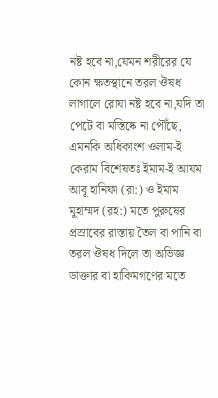নষ্ট হবে না,যেমন শরীরের যে কোন ক্ষতস্থানে তরল ঔষধ লাগালে রোযা নষ্ট হবে না,যদি তা পেটে বা মস্তিষ্কে না পৌঁছে, এমনকি অধিকাংশ ওলাম-ই কেরাম বিশেষতঃ ইমাম-ই আযম আবূ হানিফা (রা:) ও ইমাম মুহাম্মদ (রহ:) মতে পুরুষের প্রস্রাবের রাস্তায় তৈল বা পানি বা তরল ঔষধ দিলে তা অভিজ্ঞ ডাক্তার বা হাকিমগণের মতে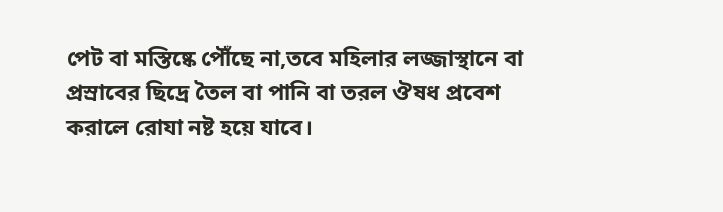পেট বা মস্তিষ্কে পৌঁছে না,তবে মহিলার লজ্জাস্থানে বা প্রস্রাবের ছিদ্রে তৈল বা পানি বা তরল ঔষধ প্রবেশ করালে রোযা নষ্ট হয়ে যাবে।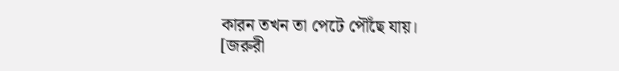কারন তখন তা পেটে পৌঁছে যায়।
[জরুরী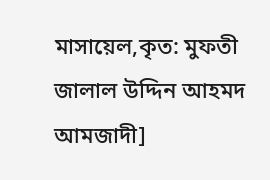মাসায়েল,কৃত: মুফতী জালাল উদ্দিন আহমদ আমজাদী]